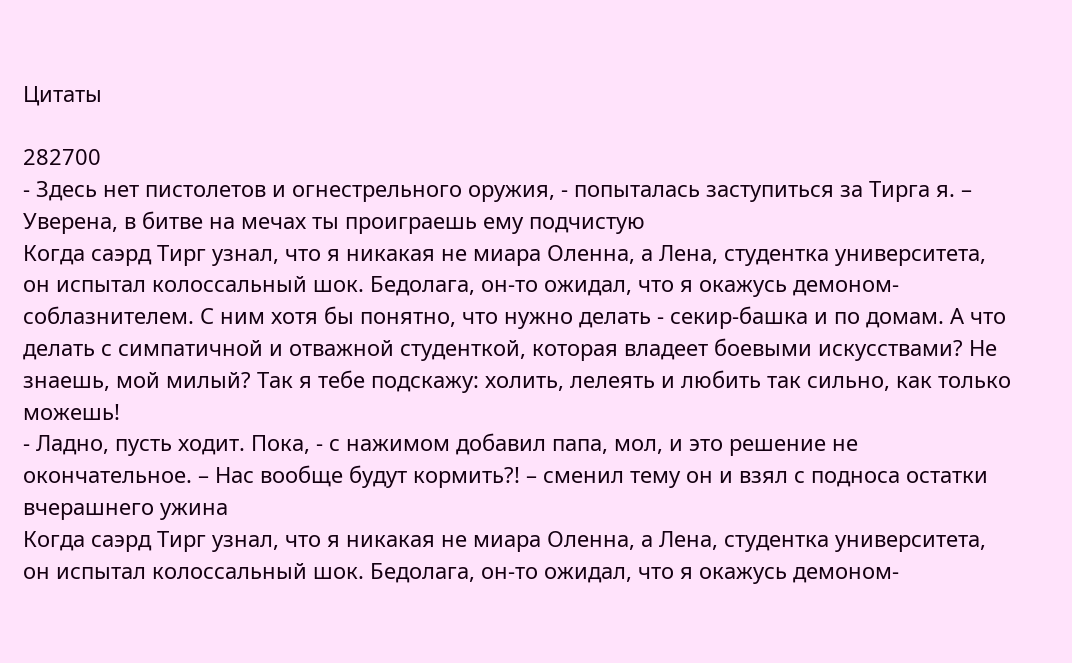Цитаты

282700
- Здесь нет пистолетов и огнестрельного оружия, - попыталась заступиться за Тирга я. – Уверена, в битве на мечах ты проиграешь ему подчистую
Когда саэрд Тирг узнал, что я никакая не миара Оленна, а Лена, студентка университета, он испытал колоссальный шок. Бедолага, он-то ожидал, что я окажусь демоном-соблазнителем. С ним хотя бы понятно, что нужно делать - секир-башка и по домам. А что делать с симпатичной и отважной студенткой, которая владеет боевыми искусствами? Не знаешь, мой милый? Так я тебе подскажу: холить, лелеять и любить так сильно, как только можешь!
- Ладно, пусть ходит. Пока, - с нажимом добавил папа, мол, и это решение не окончательное. – Нас вообще будут кормить?! – сменил тему он и взял с подноса остатки вчерашнего ужина
Когда саэрд Тирг узнал, что я никакая не миара Оленна, а Лена, студентка университета, он испытал колоссальный шок. Бедолага, он-то ожидал, что я окажусь демоном-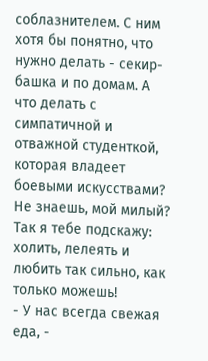соблазнителем. С ним хотя бы понятно, что нужно делать - секир-башка и по домам. А что делать с симпатичной и отважной студенткой, которая владеет боевыми искусствами? Не знаешь, мой милый? Так я тебе подскажу: холить, лелеять и любить так сильно, как только можешь!
- У нас всегда свежая еда, -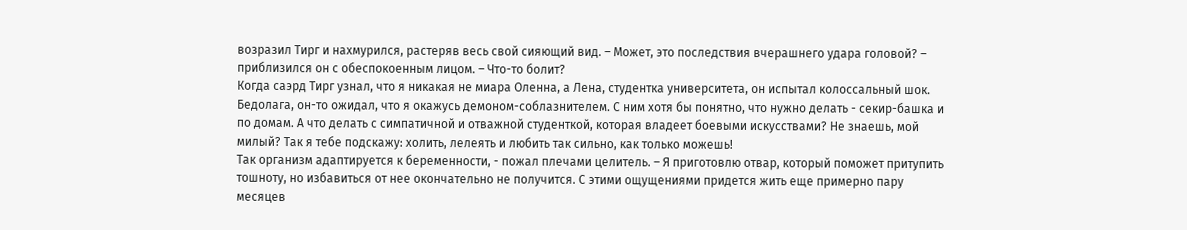возразил Тирг и нахмурился, растеряв весь свой сияющий вид. – Может, это последствия вчерашнего удара головой? – приблизился он с обеспокоенным лицом. – Что-то болит?
Когда саэрд Тирг узнал, что я никакая не миара Оленна, а Лена, студентка университета, он испытал колоссальный шок. Бедолага, он-то ожидал, что я окажусь демоном-соблазнителем. С ним хотя бы понятно, что нужно делать - секир-башка и по домам. А что делать с симпатичной и отважной студенткой, которая владеет боевыми искусствами? Не знаешь, мой милый? Так я тебе подскажу: холить, лелеять и любить так сильно, как только можешь!
Так организм адаптируется к беременности, - пожал плечами целитель. – Я приготовлю отвар, который поможет притупить тошноту, но избавиться от нее окончательно не получится. С этими ощущениями придется жить еще примерно пару месяцев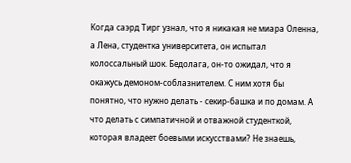Когда саэрд Тирг узнал, что я никакая не миара Оленна, а Лена, студентка университета, он испытал колоссальный шок. Бедолага, он-то ожидал, что я окажусь демоном-соблазнителем. С ним хотя бы понятно, что нужно делать - секир-башка и по домам. А что делать с симпатичной и отважной студенткой, которая владеет боевыми искусствами? Не знаешь,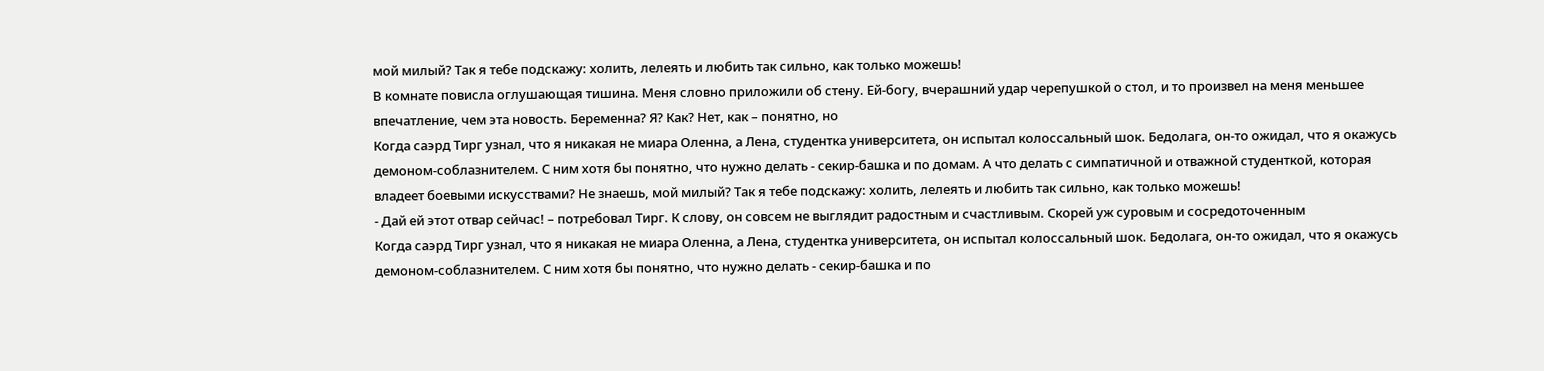мой милый? Так я тебе подскажу: холить, лелеять и любить так сильно, как только можешь!
В комнате повисла оглушающая тишина. Меня словно приложили об стену. Ей-богу, вчерашний удар черепушкой о стол, и то произвел на меня меньшее впечатление, чем эта новость. Беременна? Я? Как? Нет, как – понятно, но
Когда саэрд Тирг узнал, что я никакая не миара Оленна, а Лена, студентка университета, он испытал колоссальный шок. Бедолага, он-то ожидал, что я окажусь демоном-соблазнителем. С ним хотя бы понятно, что нужно делать - секир-башка и по домам. А что делать с симпатичной и отважной студенткой, которая владеет боевыми искусствами? Не знаешь, мой милый? Так я тебе подскажу: холить, лелеять и любить так сильно, как только можешь!
- Дай ей этот отвар сейчас! – потребовал Тирг. К слову, он совсем не выглядит радостным и счастливым. Скорей уж суровым и сосредоточенным
Когда саэрд Тирг узнал, что я никакая не миара Оленна, а Лена, студентка университета, он испытал колоссальный шок. Бедолага, он-то ожидал, что я окажусь демоном-соблазнителем. С ним хотя бы понятно, что нужно делать - секир-башка и по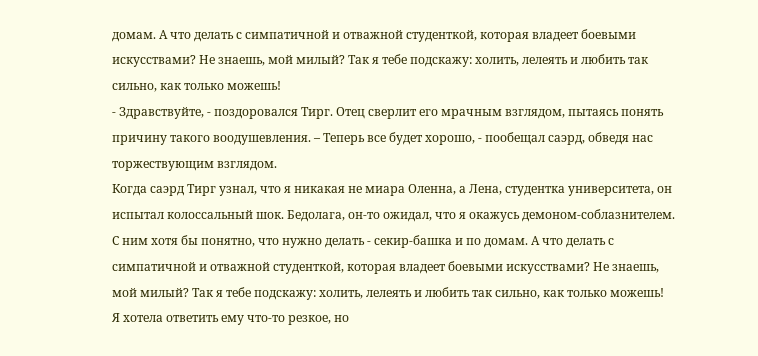домам. А что делать с симпатичной и отважной студенткой, которая владеет боевыми искусствами? Не знаешь, мой милый? Так я тебе подскажу: холить, лелеять и любить так сильно, как только можешь!
- Здравствуйте, - поздоровался Тирг. Отец сверлит его мрачным взглядом, пытаясь понять причину такого воодушевления. – Теперь все будет хорошо, - пообещал саэрд, обведя нас торжествующим взглядом.
Когда саэрд Тирг узнал, что я никакая не миара Оленна, а Лена, студентка университета, он испытал колоссальный шок. Бедолага, он-то ожидал, что я окажусь демоном-соблазнителем. С ним хотя бы понятно, что нужно делать - секир-башка и по домам. А что делать с симпатичной и отважной студенткой, которая владеет боевыми искусствами? Не знаешь, мой милый? Так я тебе подскажу: холить, лелеять и любить так сильно, как только можешь!
Я хотела ответить ему что-то резкое, но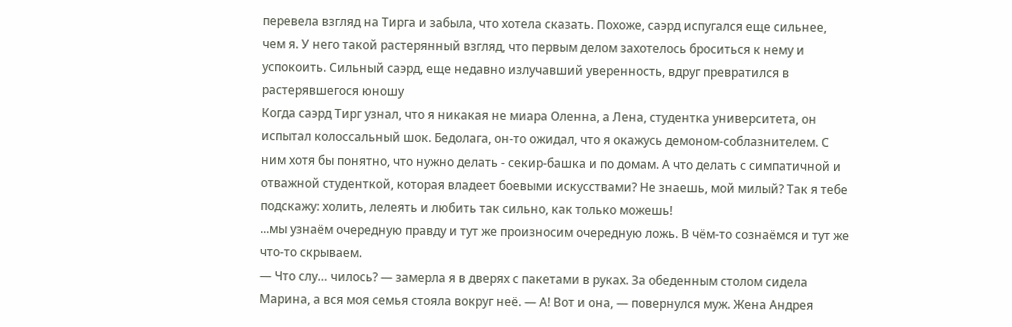перевела взгляд на Тирга и забыла, что хотела сказать. Похоже, саэрд испугался еще сильнее, чем я. У него такой растерянный взгляд, что первым делом захотелось броситься к нему и успокоить. Сильный саэрд, еще недавно излучавший уверенность, вдруг превратился в растерявшегося юношу
Когда саэрд Тирг узнал, что я никакая не миара Оленна, а Лена, студентка университета, он испытал колоссальный шок. Бедолага, он-то ожидал, что я окажусь демоном-соблазнителем. С ним хотя бы понятно, что нужно делать - секир-башка и по домам. А что делать с симпатичной и отважной студенткой, которая владеет боевыми искусствами? Не знаешь, мой милый? Так я тебе подскажу: холить, лелеять и любить так сильно, как только можешь!
...мы узнаём очередную правду и тут же произносим очередную ложь. В чём-то сознаёмся и тут же что-то скрываем.
— Что слу… чилось? — замерла я в дверях с пакетами в руках. За обеденным столом сидела Марина, а вся моя семья стояла вокруг неё. — А! Вот и она, — повернулся муж. Жена Андрея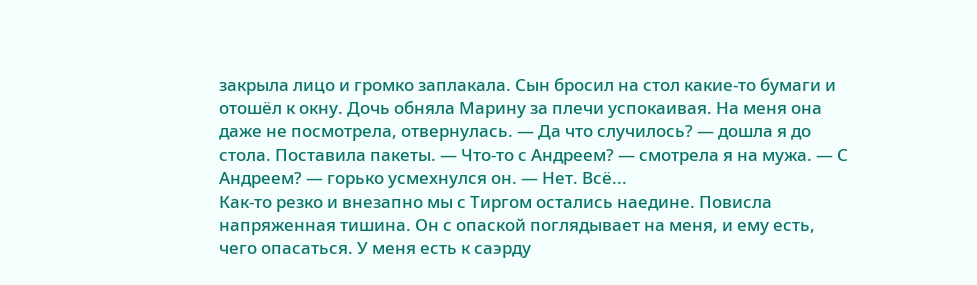закрыла лицо и громко заплакала. Сын бросил на стол какие-то бумаги и отошёл к окну. Дочь обняла Марину за плечи успокаивая. На меня она даже не посмотрела, отвернулась. — Да что случилось? — дошла я до стола. Поставила пакеты. — Что-то с Андреем? — смотрела я на мужа. — С Андреем? — горько усмехнулся он. — Нет. Всё...
Как-то резко и внезапно мы с Тиргом остались наедине. Повисла напряженная тишина. Он с опаской поглядывает на меня, и ему есть, чего опасаться. У меня есть к саэрду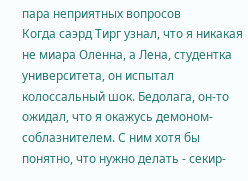пара неприятных вопросов
Когда саэрд Тирг узнал, что я никакая не миара Оленна, а Лена, студентка университета, он испытал колоссальный шок. Бедолага, он-то ожидал, что я окажусь демоном-соблазнителем. С ним хотя бы понятно, что нужно делать - секир-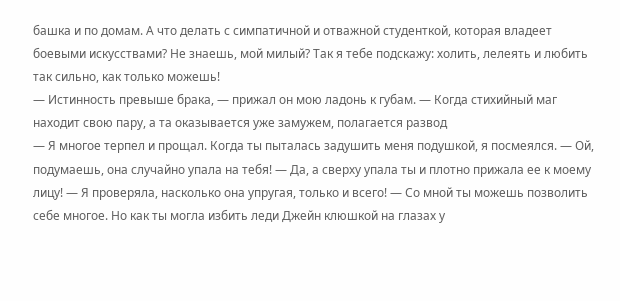башка и по домам. А что делать с симпатичной и отважной студенткой, которая владеет боевыми искусствами? Не знаешь, мой милый? Так я тебе подскажу: холить, лелеять и любить так сильно, как только можешь!
— Истинность превыше брака, — прижал он мою ладонь к губам. — Когда стихийный маг находит свою пару, а та оказывается уже замужем, полагается развод
— Я многое терпел и прощал. Когда ты пыталась задушить меня подушкой, я посмеялся. — Ой, подумаешь, она случайно упала на тебя! — Да, а сверху упала ты и плотно прижала ее к моему лицу! — Я проверяла, насколько она упругая, только и всего! — Со мной ты можешь позволить себе многое. Но как ты могла избить леди Джейн клюшкой на глазах у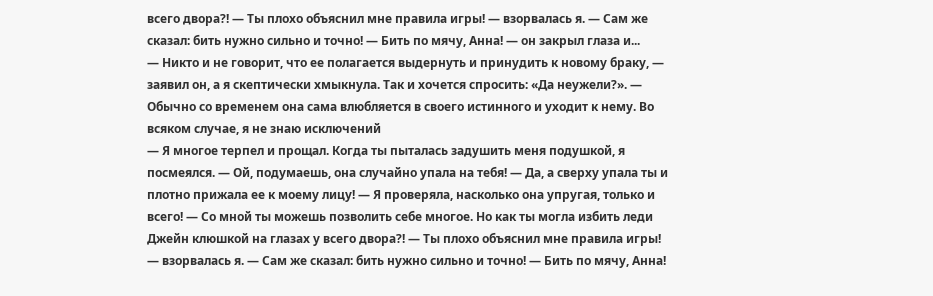всего двора?! — Ты плохо объяснил мне правила игры! — взорвалась я. — Сам же сказал: бить нужно сильно и точно! — Бить по мячу, Анна! — он закрыл глаза и...
— Никто и не говорит, что ее полагается выдернуть и принудить к новому браку, — заявил он, а я скептически хмыкнула. Так и хочется спросить: «Да неужели?». — Обычно со временем она сама влюбляется в своего истинного и уходит к нему. Во всяком случае, я не знаю исключений
— Я многое терпел и прощал. Когда ты пыталась задушить меня подушкой, я посмеялся. — Ой, подумаешь, она случайно упала на тебя! — Да, а сверху упала ты и плотно прижала ее к моему лицу! — Я проверяла, насколько она упругая, только и всего! — Со мной ты можешь позволить себе многое. Но как ты могла избить леди Джейн клюшкой на глазах у всего двора?! — Ты плохо объяснил мне правила игры! — взорвалась я. — Сам же сказал: бить нужно сильно и точно! — Бить по мячу, Анна!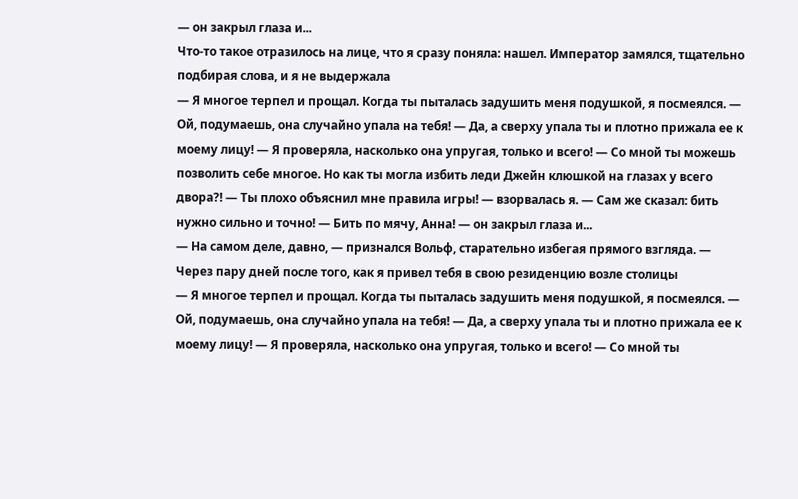— он закрыл глаза и...
Что-то такое отразилось на лице, что я сразу поняла: нашел. Император замялся, тщательно подбирая слова, и я не выдержала
— Я многое терпел и прощал. Когда ты пыталась задушить меня подушкой, я посмеялся. — Ой, подумаешь, она случайно упала на тебя! — Да, а сверху упала ты и плотно прижала ее к моему лицу! — Я проверяла, насколько она упругая, только и всего! — Со мной ты можешь позволить себе многое. Но как ты могла избить леди Джейн клюшкой на глазах у всего двора?! — Ты плохо объяснил мне правила игры! — взорвалась я. — Сам же сказал: бить нужно сильно и точно! — Бить по мячу, Анна! — он закрыл глаза и...
— На самом деле, давно, — признался Вольф, старательно избегая прямого взгляда. — Через пару дней после того, как я привел тебя в свою резиденцию возле столицы
— Я многое терпел и прощал. Когда ты пыталась задушить меня подушкой, я посмеялся. — Ой, подумаешь, она случайно упала на тебя! — Да, а сверху упала ты и плотно прижала ее к моему лицу! — Я проверяла, насколько она упругая, только и всего! — Со мной ты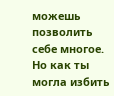можешь позволить себе многое. Но как ты могла избить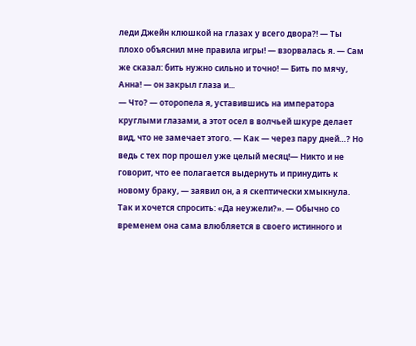леди Джейн клюшкой на глазах у всего двора?! — Ты плохо объяснил мне правила игры! — взорвалась я. — Сам же сказал: бить нужно сильно и точно! — Бить по мячу, Анна! — он закрыл глаза и...
— Что? — оторопела я, уставившись на императора круглыми глазами, а этот осел в волчьей шкуре делает вид, что не замечает этого. — Как — через пару дней…? Но ведь с тех пор прошел уже целый месяц!— Никто и не говорит, что ее полагается выдернуть и принудить к новому браку, — заявил он, а я скептически хмыкнула. Так и хочется спросить: «Да неужели?». — Обычно со временем она сама влюбляется в своего истинного и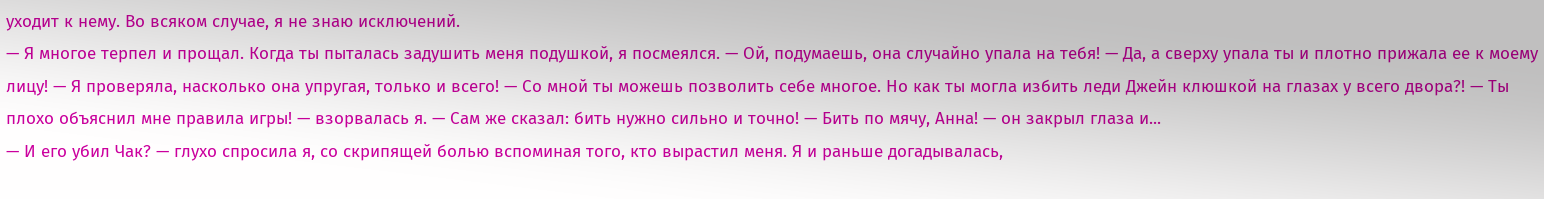уходит к нему. Во всяком случае, я не знаю исключений.
— Я многое терпел и прощал. Когда ты пыталась задушить меня подушкой, я посмеялся. — Ой, подумаешь, она случайно упала на тебя! — Да, а сверху упала ты и плотно прижала ее к моему лицу! — Я проверяла, насколько она упругая, только и всего! — Со мной ты можешь позволить себе многое. Но как ты могла избить леди Джейн клюшкой на глазах у всего двора?! — Ты плохо объяснил мне правила игры! — взорвалась я. — Сам же сказал: бить нужно сильно и точно! — Бить по мячу, Анна! — он закрыл глаза и...
— И его убил Чак? — глухо спросила я, со скрипящей болью вспоминая того, кто вырастил меня. Я и раньше догадывалась,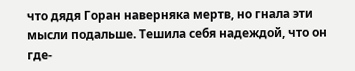что дядя Горан наверняка мертв, но гнала эти мысли подальше. Тешила себя надеждой, что он где-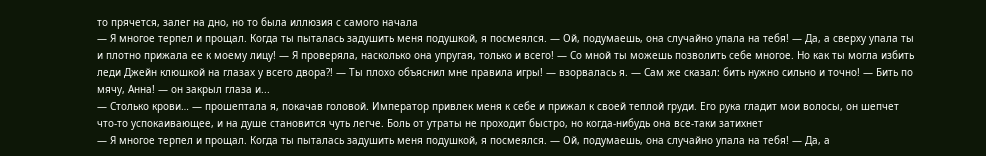то прячется, залег на дно, но то была иллюзия с самого начала
— Я многое терпел и прощал. Когда ты пыталась задушить меня подушкой, я посмеялся. — Ой, подумаешь, она случайно упала на тебя! — Да, а сверху упала ты и плотно прижала ее к моему лицу! — Я проверяла, насколько она упругая, только и всего! — Со мной ты можешь позволить себе многое. Но как ты могла избить леди Джейн клюшкой на глазах у всего двора?! — Ты плохо объяснил мне правила игры! — взорвалась я. — Сам же сказал: бить нужно сильно и точно! — Бить по мячу, Анна! — он закрыл глаза и...
— Столько крови… — прошептала я, покачав головой. Император привлек меня к себе и прижал к своей теплой груди. Его рука гладит мои волосы, он шепчет что-то успокаивающее, и на душе становится чуть легче. Боль от утраты не проходит быстро, но когда-нибудь она все-таки затихнет
— Я многое терпел и прощал. Когда ты пыталась задушить меня подушкой, я посмеялся. — Ой, подумаешь, она случайно упала на тебя! — Да, а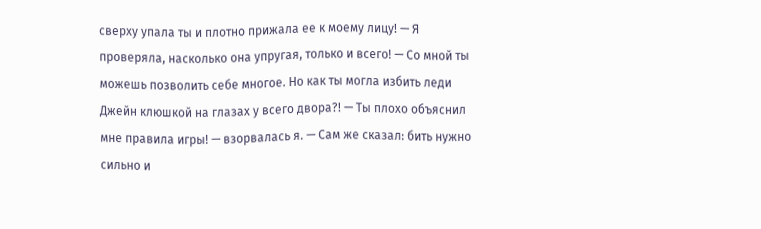сверху упала ты и плотно прижала ее к моему лицу! — Я проверяла, насколько она упругая, только и всего! — Со мной ты можешь позволить себе многое. Но как ты могла избить леди Джейн клюшкой на глазах у всего двора?! — Ты плохо объяснил мне правила игры! — взорвалась я. — Сам же сказал: бить нужно сильно и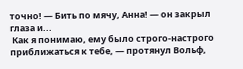точно! — Бить по мячу, Анна! — он закрыл глаза и...
 Как я понимаю, ему было строго-настрого приближаться к тебе, — протянул Вольф,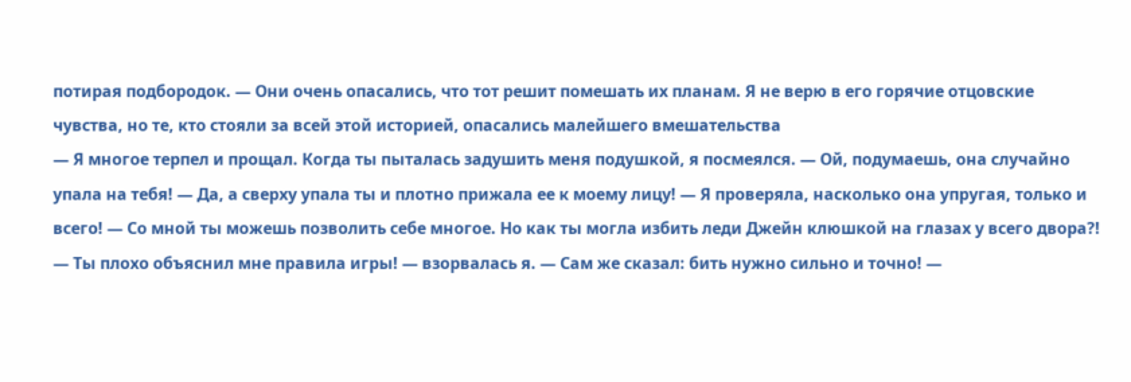потирая подбородок. — Они очень опасались, что тот решит помешать их планам. Я не верю в его горячие отцовские чувства, но те, кто стояли за всей этой историей, опасались малейшего вмешательства
— Я многое терпел и прощал. Когда ты пыталась задушить меня подушкой, я посмеялся. — Ой, подумаешь, она случайно упала на тебя! — Да, а сверху упала ты и плотно прижала ее к моему лицу! — Я проверяла, насколько она упругая, только и всего! — Со мной ты можешь позволить себе многое. Но как ты могла избить леди Джейн клюшкой на глазах у всего двора?! — Ты плохо объяснил мне правила игры! — взорвалась я. — Сам же сказал: бить нужно сильно и точно! —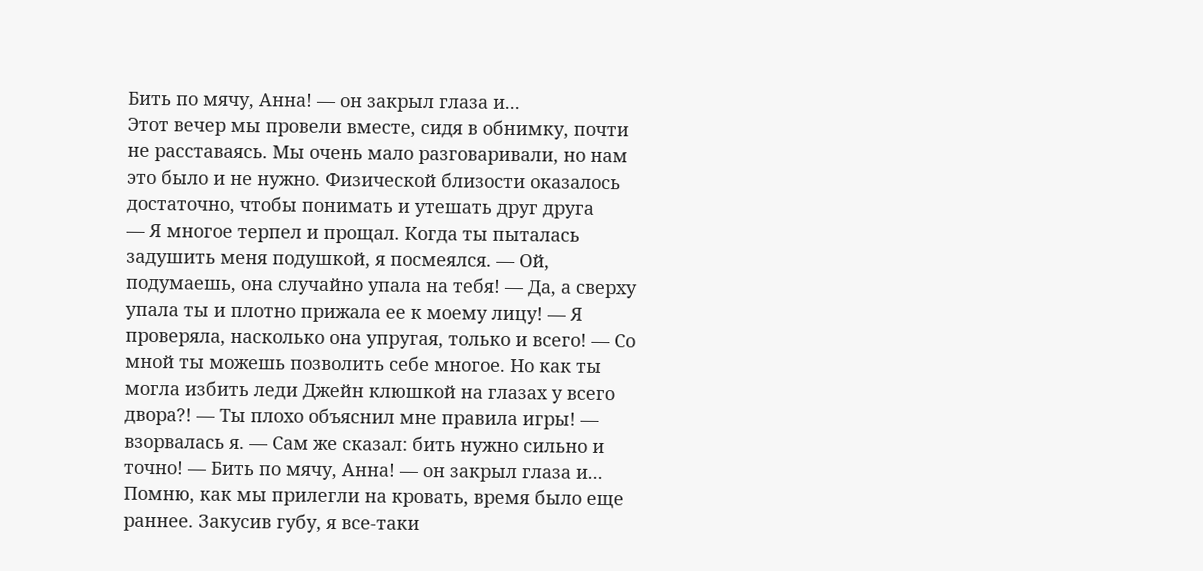Бить по мячу, Анна! — он закрыл глаза и...
Этот вечер мы провели вместе, сидя в обнимку, почти не расставаясь. Мы очень мало разговаривали, но нам это было и не нужно. Физической близости оказалось достаточно, чтобы понимать и утешать друг друга
— Я многое терпел и прощал. Когда ты пыталась задушить меня подушкой, я посмеялся. — Ой, подумаешь, она случайно упала на тебя! — Да, а сверху упала ты и плотно прижала ее к моему лицу! — Я проверяла, насколько она упругая, только и всего! — Со мной ты можешь позволить себе многое. Но как ты могла избить леди Джейн клюшкой на глазах у всего двора?! — Ты плохо объяснил мне правила игры! — взорвалась я. — Сам же сказал: бить нужно сильно и точно! — Бить по мячу, Анна! — он закрыл глаза и...
Помню, как мы прилегли на кровать, время было еще раннее. Закусив губу, я все-таки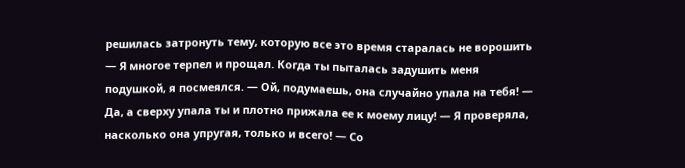решилась затронуть тему, которую все это время старалась не ворошить
— Я многое терпел и прощал. Когда ты пыталась задушить меня подушкой, я посмеялся. — Ой, подумаешь, она случайно упала на тебя! — Да, а сверху упала ты и плотно прижала ее к моему лицу! — Я проверяла, насколько она упругая, только и всего! — Со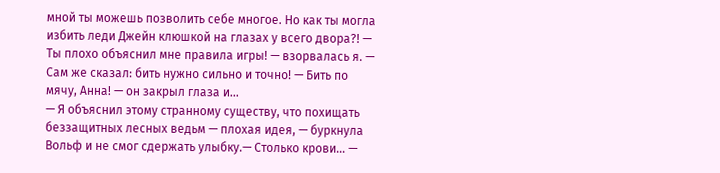мной ты можешь позволить себе многое. Но как ты могла избить леди Джейн клюшкой на глазах у всего двора?! — Ты плохо объяснил мне правила игры! — взорвалась я. — Сам же сказал: бить нужно сильно и точно! — Бить по мячу, Анна! — он закрыл глаза и...
— Я объяснил этому странному существу, что похищать беззащитных лесных ведьм — плохая идея, — буркнула Вольф и не смог сдержать улыбку.— Столько крови… —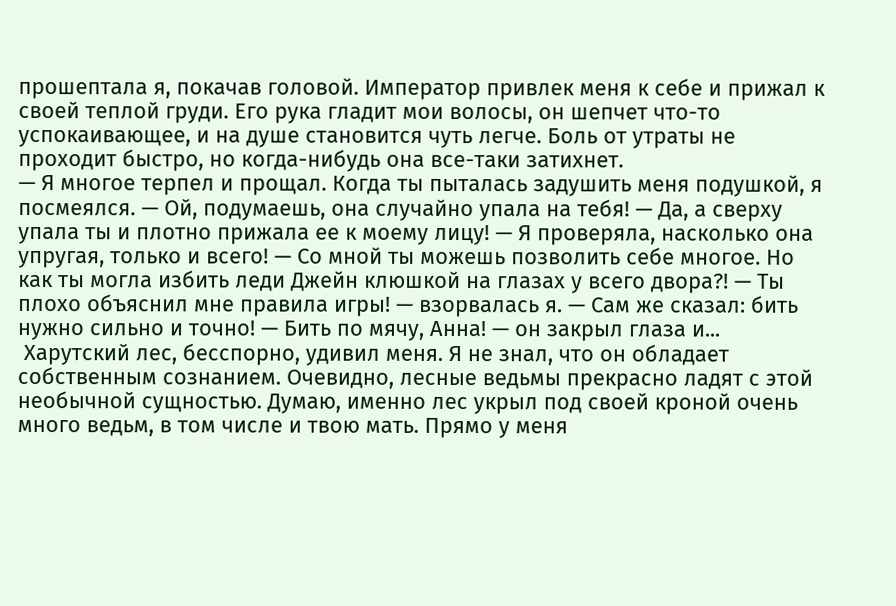прошептала я, покачав головой. Император привлек меня к себе и прижал к своей теплой груди. Его рука гладит мои волосы, он шепчет что-то успокаивающее, и на душе становится чуть легче. Боль от утраты не проходит быстро, но когда-нибудь она все-таки затихнет.
— Я многое терпел и прощал. Когда ты пыталась задушить меня подушкой, я посмеялся. — Ой, подумаешь, она случайно упала на тебя! — Да, а сверху упала ты и плотно прижала ее к моему лицу! — Я проверяла, насколько она упругая, только и всего! — Со мной ты можешь позволить себе многое. Но как ты могла избить леди Джейн клюшкой на глазах у всего двора?! — Ты плохо объяснил мне правила игры! — взорвалась я. — Сам же сказал: бить нужно сильно и точно! — Бить по мячу, Анна! — он закрыл глаза и...
 Харутский лес, бесспорно, удивил меня. Я не знал, что он обладает собственным сознанием. Очевидно, лесные ведьмы прекрасно ладят с этой необычной сущностью. Думаю, именно лес укрыл под своей кроной очень много ведьм, в том числе и твою мать. Прямо у меня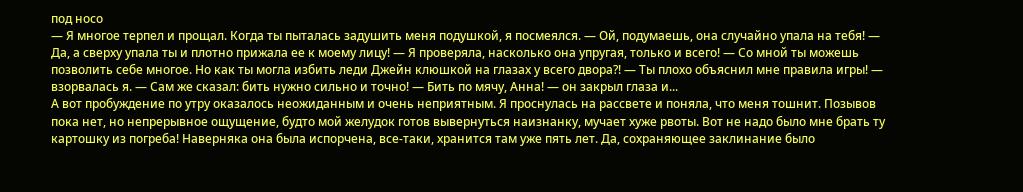под носо
— Я многое терпел и прощал. Когда ты пыталась задушить меня подушкой, я посмеялся. — Ой, подумаешь, она случайно упала на тебя! — Да, а сверху упала ты и плотно прижала ее к моему лицу! — Я проверяла, насколько она упругая, только и всего! — Со мной ты можешь позволить себе многое. Но как ты могла избить леди Джейн клюшкой на глазах у всего двора?! — Ты плохо объяснил мне правила игры! — взорвалась я. — Сам же сказал: бить нужно сильно и точно! — Бить по мячу, Анна! — он закрыл глаза и...
А вот пробуждение по утру оказалось неожиданным и очень неприятным. Я проснулась на рассвете и поняла, что меня тошнит. Позывов пока нет, но непрерывное ощущение, будто мой желудок готов вывернуться наизнанку, мучает хуже рвоты. Вот не надо было мне брать ту картошку из погреба! Наверняка она была испорчена, все-таки, хранится там уже пять лет. Да, сохраняющее заклинание было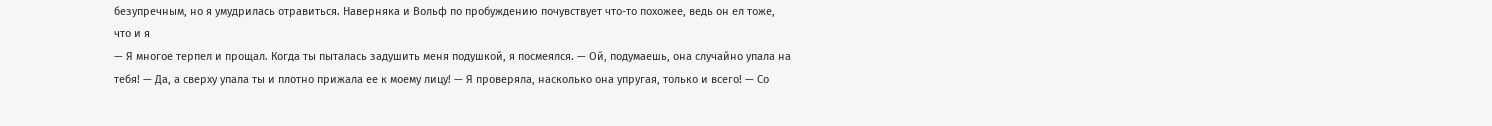безупречным, но я умудрилась отравиться. Наверняка и Вольф по пробуждению почувствует что-то похожее, ведь он ел тоже, что и я
— Я многое терпел и прощал. Когда ты пыталась задушить меня подушкой, я посмеялся. — Ой, подумаешь, она случайно упала на тебя! — Да, а сверху упала ты и плотно прижала ее к моему лицу! — Я проверяла, насколько она упругая, только и всего! — Со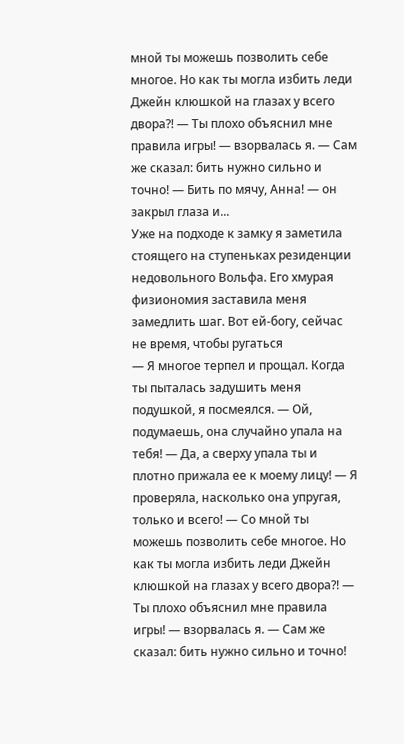мной ты можешь позволить себе многое. Но как ты могла избить леди Джейн клюшкой на глазах у всего двора?! — Ты плохо объяснил мне правила игры! — взорвалась я. — Сам же сказал: бить нужно сильно и точно! — Бить по мячу, Анна! — он закрыл глаза и...
Уже на подходе к замку я заметила стоящего на ступеньках резиденции недовольного Вольфа. Его хмурая физиономия заставила меня замедлить шаг. Вот ей-богу, сейчас не время, чтобы ругаться
— Я многое терпел и прощал. Когда ты пыталась задушить меня подушкой, я посмеялся. — Ой, подумаешь, она случайно упала на тебя! — Да, а сверху упала ты и плотно прижала ее к моему лицу! — Я проверяла, насколько она упругая, только и всего! — Со мной ты можешь позволить себе многое. Но как ты могла избить леди Джейн клюшкой на глазах у всего двора?! — Ты плохо объяснил мне правила игры! — взорвалась я. — Сам же сказал: бить нужно сильно и точно!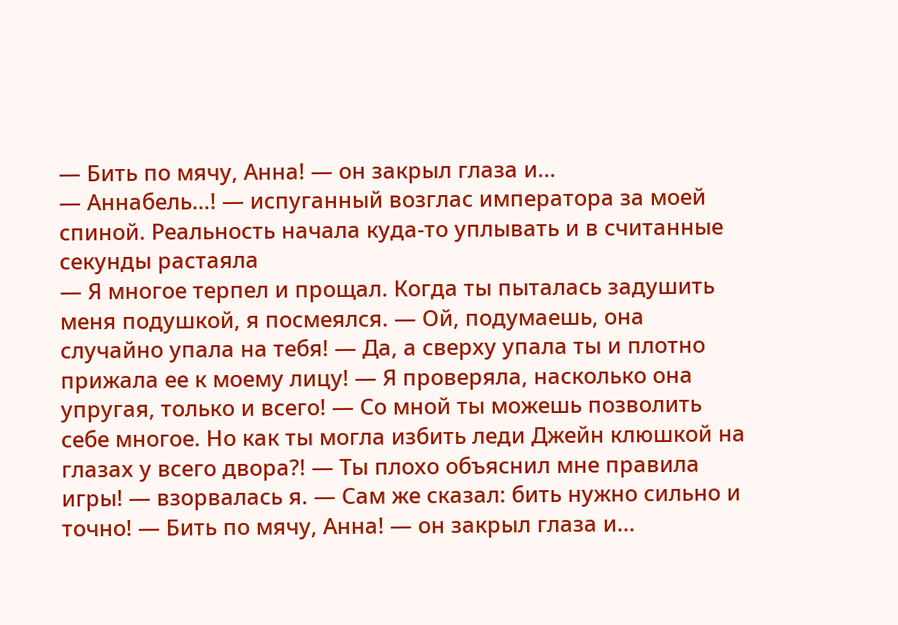— Бить по мячу, Анна! — он закрыл глаза и...
— Аннабель…! — испуганный возглас императора за моей спиной. Реальность начала куда-то уплывать и в считанные секунды растаяла
— Я многое терпел и прощал. Когда ты пыталась задушить меня подушкой, я посмеялся. — Ой, подумаешь, она случайно упала на тебя! — Да, а сверху упала ты и плотно прижала ее к моему лицу! — Я проверяла, насколько она упругая, только и всего! — Со мной ты можешь позволить себе многое. Но как ты могла избить леди Джейн клюшкой на глазах у всего двора?! — Ты плохо объяснил мне правила игры! — взорвалась я. — Сам же сказал: бить нужно сильно и точно! — Бить по мячу, Анна! — он закрыл глаза и...